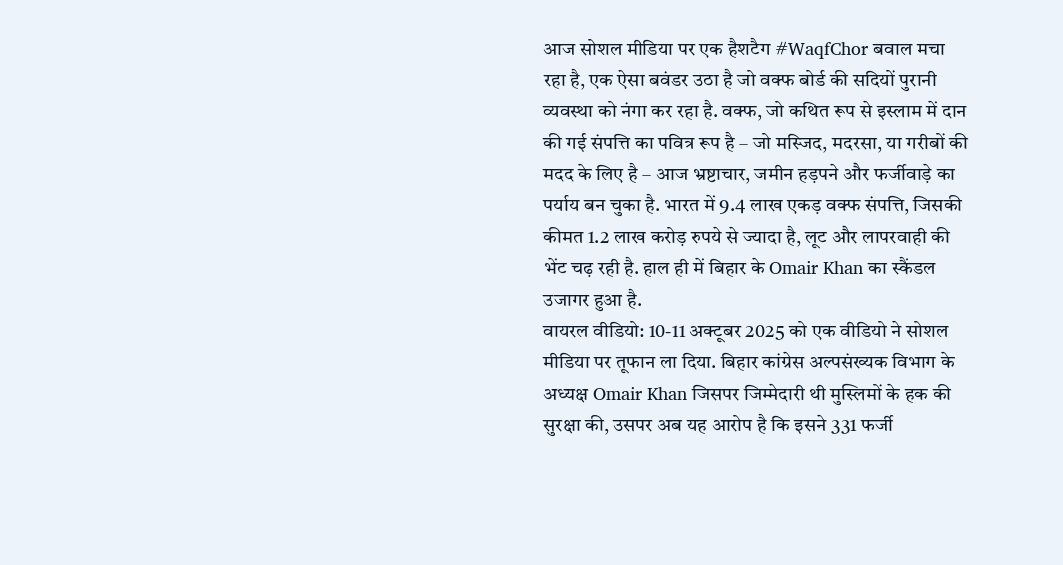आज सोशल मीडिया पर एक हैशटैग #WaqfChor बवाल मचा रहा है, एक ऐसा बवंडर उठा है जो वक्फ बोर्ड की सदियों पुरानी व्यवस्था को नंगा कर रहा है. वक्फ, जो कथित रूप से इस्लाम में दान की गई संपत्ति का पवित्र रूप है – जो मस्जिद, मदरसा, या गरीबों की मदद के लिए है – आज भ्रष्टाचार, जमीन हड़पने और फर्जीवाड़े का पर्याय बन चुका है. भारत में 9.4 लाख एकड़ वक्फ संपत्ति, जिसकी कीमत 1.2 लाख करोड़ रुपये से ज्यादा है, लूट और लापरवाही की भेंट चढ़ रही है. हाल ही में बिहार के Omair Khan का स्कैंडल उजागर हुआ है.
वायरल वीडियो: 10-11 अक्टूबर 2025 को एक वीडियो ने सोशल मीडिया पर तूफान ला दिया. बिहार कांग्रेस अल्पसंख्यक विभाग के अध्यक्ष Omair Khan जिसपर जिम्मेदारी थी मुस्लिमों के हक की सुरक्षा की, उसपर अब यह आरोप है कि इसने 331 फर्जी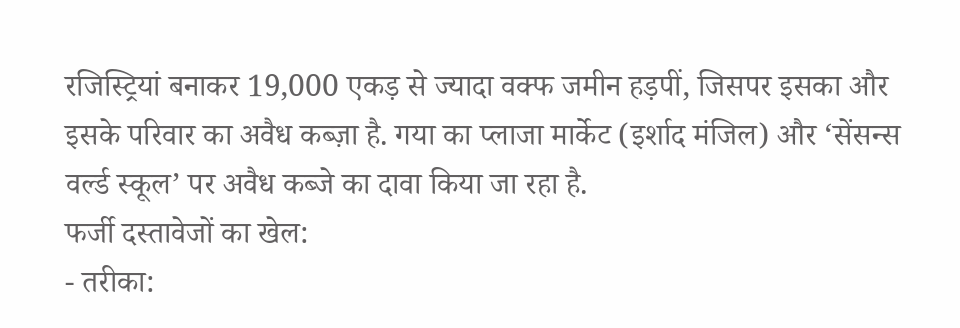रजिस्ट्रियां बनाकर 19,000 एकड़ से ज्यादा वक्फ जमीन हड़पीं, जिसपर इसका और इसके परिवार का अवैध कब्ज़ा है. गया का प्लाजा मार्केट (इर्शाद मंजिल) और ‘सेंसन्स वर्ल्ड स्कूल’ पर अवैध कब्जे का दावा किया जा रहा है.
फर्जी दस्तावेजों का खेल:
- तरीका: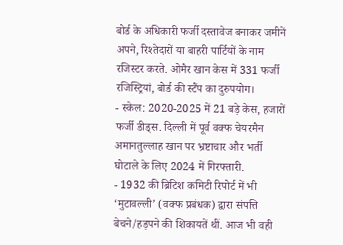बोर्ड के अधिकारी फर्जी दस्तावेज बनाकर जमीनें अपने, रिश्तेदारों या बाहरी पार्टियों के नाम रजिस्टर करते. ओमैर खान केस में 331 फर्जी रजिस्ट्रियां, बोर्ड की स्टैंप का दुरुपयोग।
- स्केल: 2020-2025 में 21 बड़े केस, हजारों फर्जी डीड्स. दिल्ली में पूर्व वक्फ चेयरमैन अमानतुल्लाह खान पर भ्रष्टाचार और भर्ती घोटाले के लिए 2024 में गिरफ्तारी.
- 1932 की ब्रिटिश कमिटी रिपोर्ट में भी ‘मुटावल्ली’ (वक्फ प्रबंधक) द्वारा संपत्ति बेचने/हड़पने की शिकायतें थीं. आज भी वही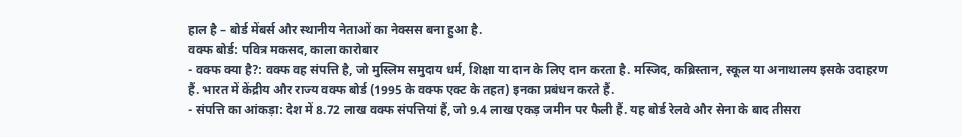हाल है – बोर्ड मेंबर्स और स्थानीय नेताओं का नेक्सस बना हुआ है.
वक्फ बोर्ड: पवित्र मकसद, काला कारोबार
- वक्फ क्या है?: वक्फ वह संपत्ति है, जो मुस्लिम समुदाय धर्म, शिक्षा या दान के लिए दान करता है. मस्जिद, कब्रिस्तान, स्कूल या अनाथालय इसके उदाहरण हैं. भारत में केंद्रीय और राज्य वक्फ बोर्ड (1995 के वक्फ एक्ट के तहत) इनका प्रबंधन करते हैं.
- संपत्ति का आंकड़ा: देश में 8.72 लाख वक्फ संपत्तियां हैं, जो 9.4 लाख एकड़ जमीन पर फैली हैं. यह बोर्ड रेलवे और सेना के बाद तीसरा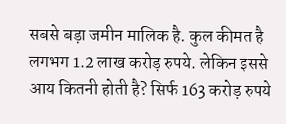सबसे बड़ा जमीन मालिक है. कुल कीमत है लगभग 1.2 लाख करोड़ रुपये. लेकिन इससे आय कितनी होती है? सिर्फ 163 करोड़ रुपये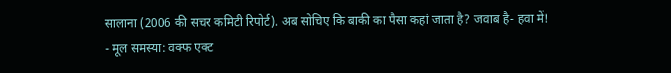सालाना (2006 की सचर कमिटी रिपोर्ट). अब सोचिए कि बाकी का पैसा कहां जाता है? जवाब है- हवा में!
- मूल समस्या: वक्फ एक्ट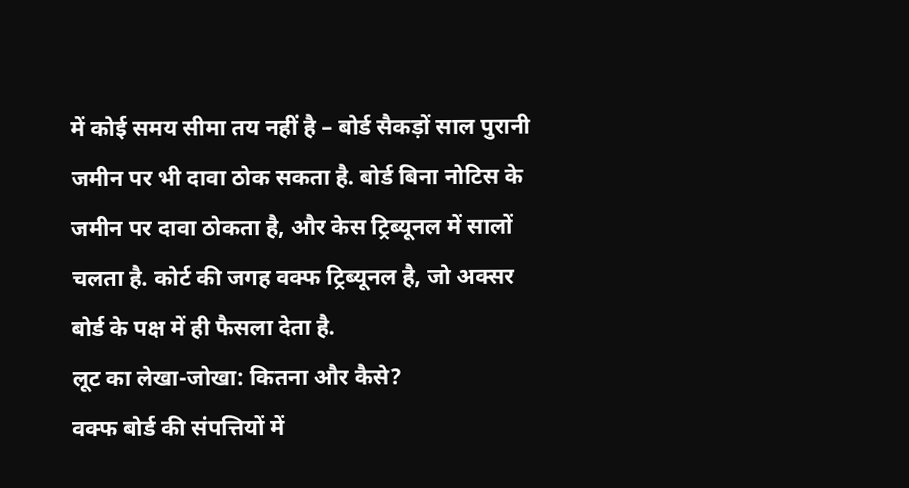में कोई समय सीमा तय नहीं है – बोर्ड सैकड़ों साल पुरानी जमीन पर भी दावा ठोक सकता है. बोर्ड बिना नोटिस के जमीन पर दावा ठोकता है, और केस ट्रिब्यूनल में सालों चलता है. कोर्ट की जगह वक्फ ट्रिब्यूनल है, जो अक्सर बोर्ड के पक्ष में ही फैसला देता है.
लूट का लेखा-जोखा: कितना और कैसे?
वक्फ बोर्ड की संपत्तियों में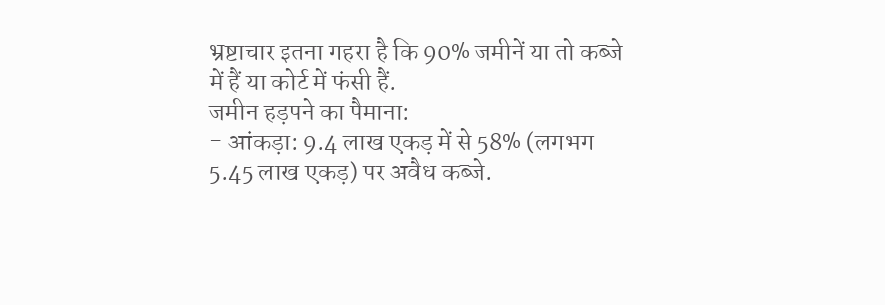भ्रष्टाचार इतना गहरा है कि 90% जमीनें या तो कब्जे में हैं या कोर्ट में फंसी हैं.
जमीन हड़पने का पैमाना:
- आंकड़ा: 9.4 लाख एकड़ में से 58% (लगभग 5.45 लाख एकड़) पर अवैध कब्जे.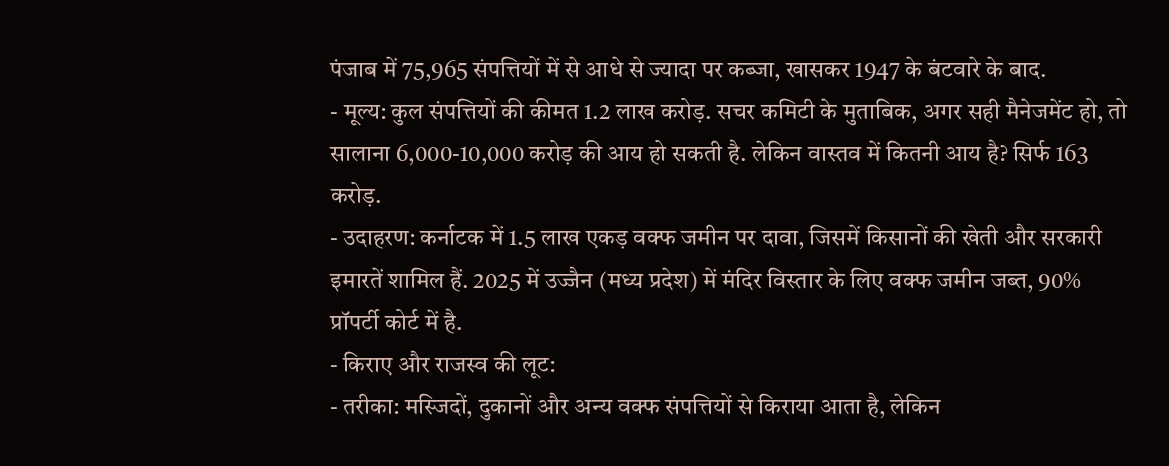पंजाब में 75,965 संपत्तियों में से आधे से ज्यादा पर कब्जा, खासकर 1947 के बंटवारे के बाद.
- मूल्य: कुल संपत्तियों की कीमत 1.2 लाख करोड़. सचर कमिटी के मुताबिक, अगर सही मैनेजमेंट हो, तो सालाना 6,000-10,000 करोड़ की आय हो सकती है. लेकिन वास्तव में कितनी आय है? सिर्फ 163 करोड़.
- उदाहरण: कर्नाटक में 1.5 लाख एकड़ वक्फ जमीन पर दावा, जिसमें किसानों की खेती और सरकारी इमारतें शामिल हैं. 2025 में उज्जैन (मध्य प्रदेश) में मंदिर विस्तार के लिए वक्फ जमीन जब्त, 90% प्रॉपर्टी कोर्ट में है.
- किराए और राजस्व की लूट:
- तरीका: मस्जिदों, दुकानों और अन्य वक्फ संपत्तियों से किराया आता है, लेकिन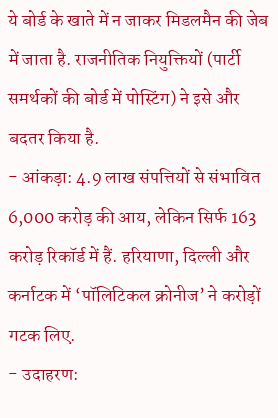ये बोर्ड के खाते में न जाकर मिडलमैन की जेब में जाता है. राजनीतिक नियुक्तियों (पार्टी समर्थकों की बोर्ड में पोस्टिंग) ने इसे और बदतर किया है.
- आंकड़ा: 4.9 लाख संपत्तियों से संभावित 6,000 करोड़ की आय, लेकिन सिर्फ 163 करोड़ रिकॉर्ड में हैं. हरियाणा, दिल्ली और कर्नाटक में ‘पॉलिटिकल क्रोनीज’ ने करोड़ों गटक लिए.
- उदाहरण: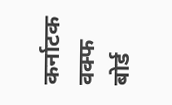कर्नाटक वक्फ बोर्ड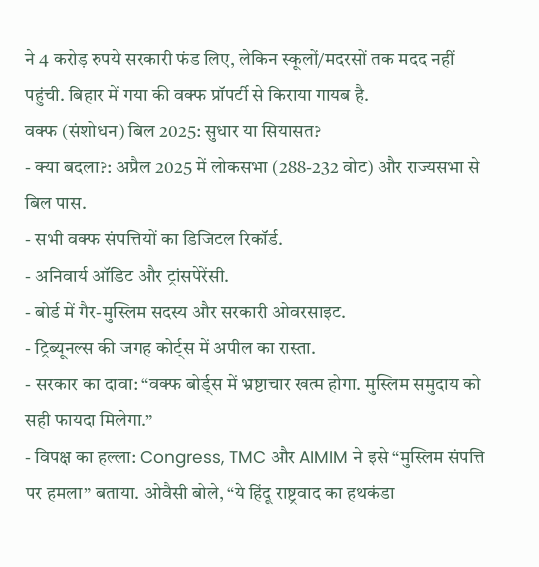ने 4 करोड़ रुपये सरकारी फंड लिए, लेकिन स्कूलों/मदरसों तक मदद नहीं पहुंची. बिहार में गया की वक्फ प्रॉपर्टी से किराया गायब है.
वक्फ (संशोधन) बिल 2025: सुधार या सियासत?
- क्या बदला?: अप्रैल 2025 में लोकसभा (288-232 वोट) और राज्यसभा से बिल पास.
- सभी वक्फ संपत्तियों का डिजिटल रिकॉर्ड.
- अनिवार्य ऑडिट और ट्रांसपेरेंसी.
- बोर्ड में गैर-मुस्लिम सदस्य और सरकारी ओवरसाइट.
- ट्रिब्यूनल्स की जगह कोर्ट्स में अपील का रास्ता.
- सरकार का दावा: “वक्फ बोर्ड्स में भ्रष्टाचार खत्म होगा. मुस्लिम समुदाय को सही फायदा मिलेगा.”
- विपक्ष का हल्ला: Congress, TMC और AIMIM ने इसे “मुस्लिम संपत्ति पर हमला” बताया. ओवैसी बोले, “ये हिंदू राष्ट्रवाद का हथकंडा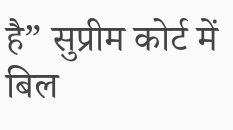है” सुप्रीम कोर्ट में बिल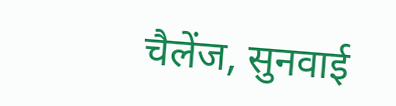चैलेंज, सुनवाई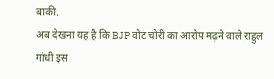बाकी.
अब देखना यह है कि BJP वोट चोरी का आरोप मढ़ने वाले राहुल गांधी इस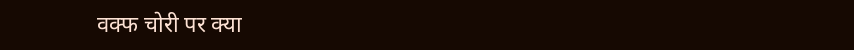वक्फ चोरी पर क्या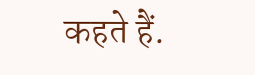कहते हैं.